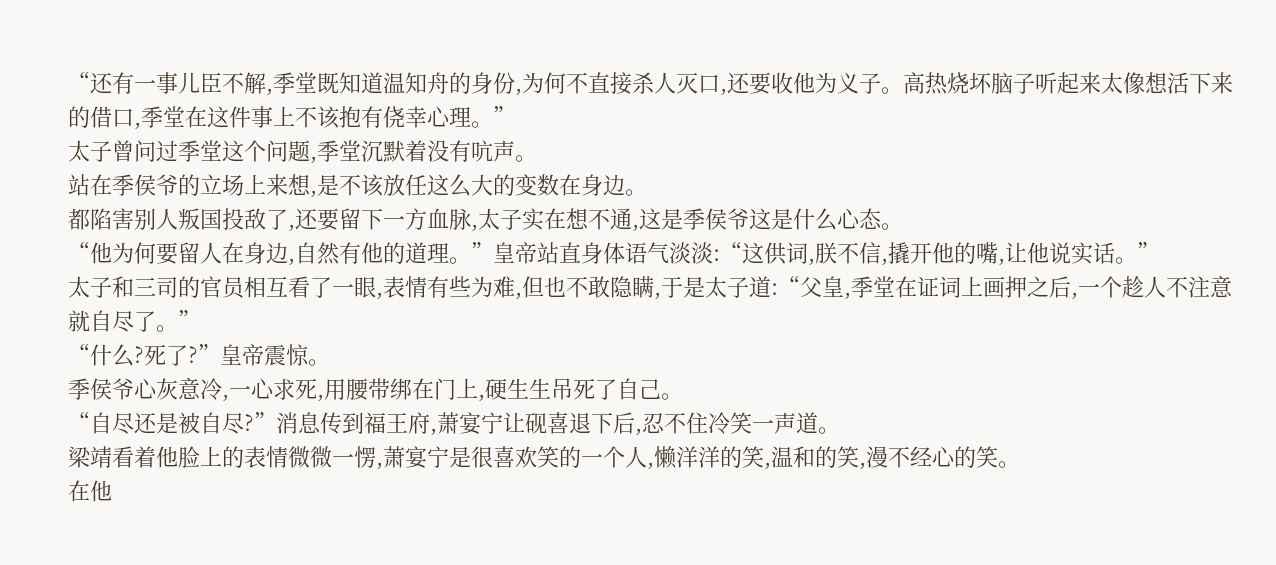“还有一事儿臣不解,季堂既知道温知舟的身份,为何不直接杀人灭口,还要收他为义子。高热烧坏脑子听起来太像想活下来的借口,季堂在这件事上不该抱有侥幸心理。”
太子曾问过季堂这个问题,季堂沉默着没有吭声。
站在季侯爷的立场上来想,是不该放任这么大的变数在身边。
都陷害别人叛国投敌了,还要留下一方血脉,太子实在想不通,这是季侯爷这是什么心态。
“他为何要留人在身边,自然有他的道理。”皇帝站直身体语气淡淡:“这供词,朕不信,撬开他的嘴,让他说实话。”
太子和三司的官员相互看了一眼,表情有些为难,但也不敢隐瞒,于是太子道:“父皇,季堂在证词上画押之后,一个趁人不注意就自尽了。”
“什么?死了?”皇帝震惊。
季侯爷心灰意冷,一心求死,用腰带绑在门上,硬生生吊死了自己。
“自尽还是被自尽?”消息传到福王府,萧宴宁让砚喜退下后,忍不住冷笑一声道。
梁靖看着他脸上的表情微微一愣,萧宴宁是很喜欢笑的一个人,懒洋洋的笑,温和的笑,漫不经心的笑。
在他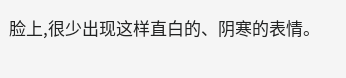脸上,很少出现这样直白的、阴寒的表情。